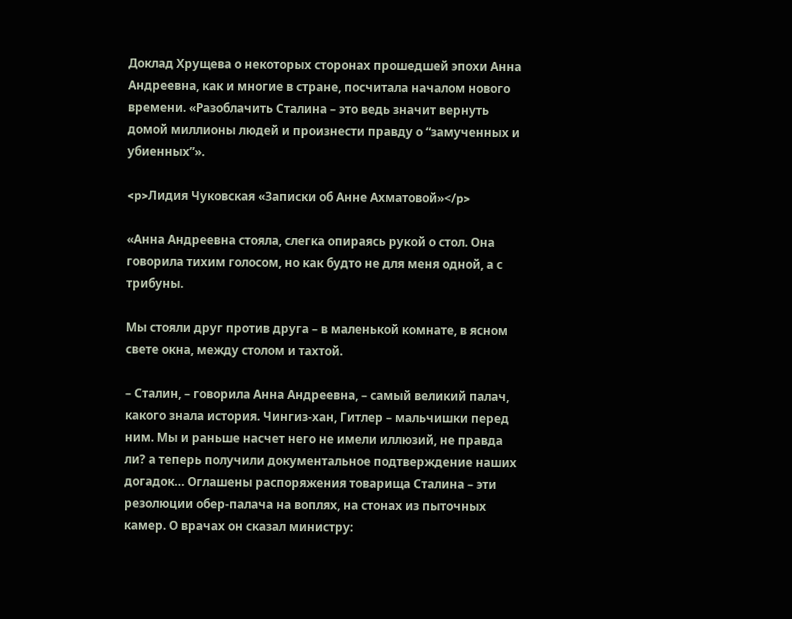Доклад Хрущева о некоторых сторонах прошедшей эпохи Анна Андреевна, как и многие в стране, посчитала началом нового времени. «Разоблачить Сталина – это ведь значит вернуть домой миллионы людей и произнести правду о “замученных и убиенных”».

<p>Лидия Чуковская «Записки об Анне Ахматовой»</p>

«Анна Андреевна стояла, слегка опираясь рукой о стол. Она говорила тихим голосом, но как будто не для меня одной, а с трибуны.

Мы стояли друг против друга – в маленькой комнате, в ясном свете окна, между столом и тахтой.

– Сталин, – говорила Анна Андреевна, – самый великий палач, какого знала история. Чингиз-хан, Гитлер – мальчишки перед ним. Мы и раньше насчет него не имели иллюзий, не правда ли? а теперь получили документальное подтверждение наших догадок… Оглашены распоряжения товарища Сталина – эти резолюции обер-палача на воплях, на стонах из пыточных камер. О врачах он сказал министру: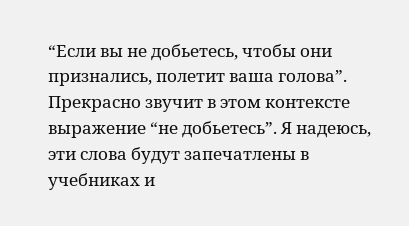“Если вы не добьетесь, чтобы они признались, полетит ваша голова”. Прекрасно звучит в этом контексте выражение “не добьетесь”. Я надеюсь, эти слова будут запечатлены в учебниках и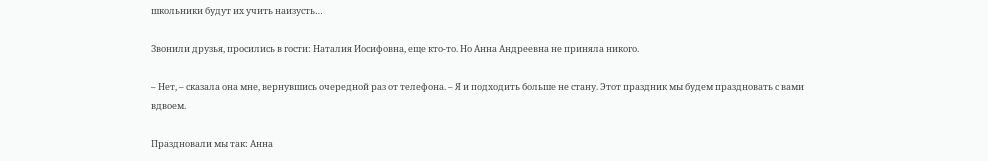школьники будут их учить наизусть…

Звонили друзья, просились в гости: Наталия Иосифовна, еще кто-то. Но Анна Андреевна не приняла никого.

– Нет, – сказала она мне, вернувшись очередной раз от телефона. – Я и подходить больше не стану. Этот праздник мы будем праздновать с вами вдвоем.

Праздновали мы так: Анна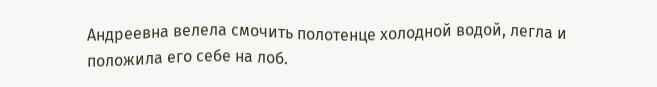Андреевна велела смочить полотенце холодной водой, легла и положила его себе на лоб.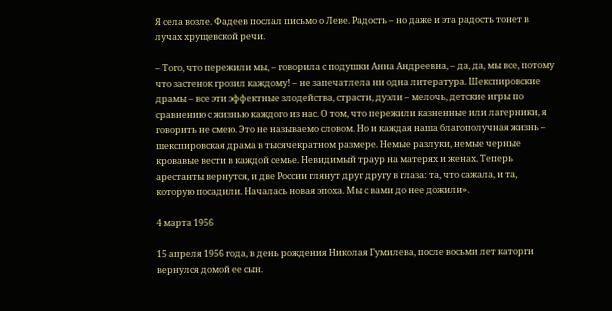Я села возле. Фадеев послал письмо о Леве. Радость – но даже и эта радость тонет в лучах хрущевской речи.

– Того, что пережили мы, – говорила с подушки Анна Андреевна, – да, да, мы все, потому что застенок грозил каждому! – не запечатлела ни одна литература. Шекспировские драмы – все эти эффектные злодейства, страсти, дуэли – мелочь, детские игры по сравнению с жизнью каждого из нас. О том, что пережили казненные или лагерники, я говорить не смею. Это не называемо словом. Но и каждая наша благополучная жизнь – шекспировская драма в тысячекратном размере. Немые разлуки, немые черные кровавые вести в каждой семье. Невидимый траур на матерях и женах. Теперь арестанты вернутся, и две России глянут друг другу в глаза: та, что сажала, и та, которую посадили. Началась новая эпоха. Мы с вами до нее дожили».

4 марта 1956

15 апреля 1956 года, в день рождения Николая Гумилева, после восьми лет каторги вернулся домой ее сын.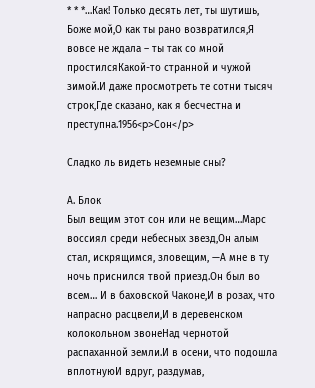* * *…Как! Только десять лет, ты шутишь, Боже мой,О как ты рано возвратился,Я вовсе не ждала – ты так со мной простилсяКакой-то странной и чужой зимой.И даже просмотреть те сотни тысяч строк,Где сказано, как я бесчестна и преступна.1956<p>Сон</p>

Сладко ль видеть неземные сны?

А. Блок
Был вещим этот сон или не вещим…Марс воссиял среди небесных звезд,Он алым стал, искрящимся, зловещим, —А мне в ту ночь приснился твой приезд.Он был во всем… И в баховской Чаконе,И в розах, что напрасно расцвели,И в деревенском колокольном звонеНад чернотой распаханной земли.И в осени, что подошла вплотнуюИ вдруг, раздумав,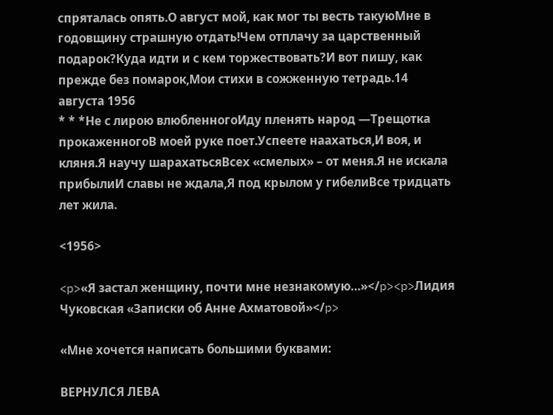спряталась опять.О август мой, как мог ты весть такуюМне в годовщину страшную отдать!Чем отплачу за царственный подарок?Куда идти и с кем торжествовать?И вот пишу, как прежде без помарок,Мои стихи в сожженную тетрадь.14 августа 1956
* * *Не с лирою влюбленногоИду пленять народ —Трещотка прокаженногоВ моей руке поет.Успеете наахаться,И воя, и кляня.Я научу шарахатьсяВсех «смелых» – от меня.Я не искала прибылиИ славы не ждала,Я под крылом у гибелиВсе тридцать лет жила.

<1956>

<p>«Я застал женщину, почти мне незнакомую…»</p><p>Лидия Чуковская «Записки об Анне Ахматовой»</p>

«Мне хочется написать большими буквами:

ВЕРНУЛСЯ ЛЕВА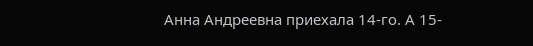Анна Андреевна приехала 14-го. А 15-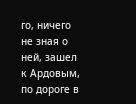го, ничего не зная о ней, зашел к Ардовым, по дороге в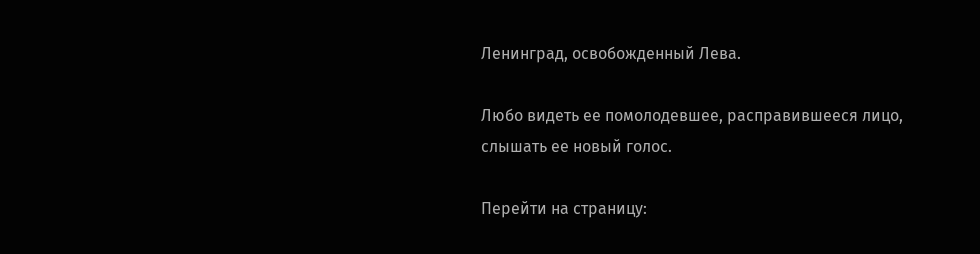Ленинград, освобожденный Лева.

Любо видеть ее помолодевшее, расправившееся лицо, слышать ее новый голос.

Перейти на страницу: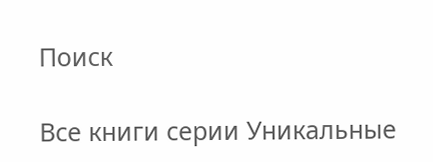Поиск

Все книги серии Уникальные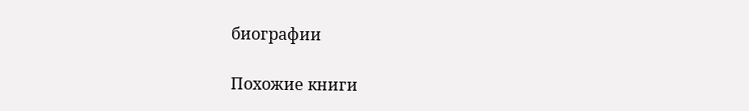биографии

Похожие книги